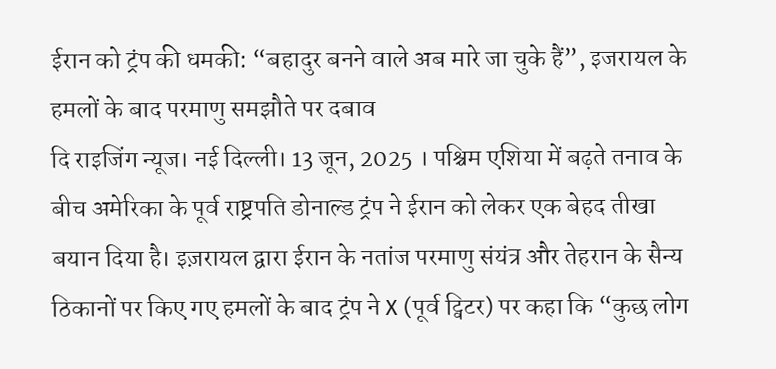ईरान को ट्रंप की धमकी: “बहादुर बनने वाले अब मारे जा चुके हैं”, इजरायल के हमलों के बाद परमाणु समझौते पर दबाव
दि राइजिंग न्यूज। नई दिल्ली। 13 जून, 2025 । पश्चिम एशिया में बढ़ते तनाव के बीच अमेरिका के पूर्व राष्ट्रपति डोनाल्ड ट्रंप ने ईरान को लेकर एक बेहद तीखा बयान दिया है। इज़रायल द्वारा ईरान के नतांज परमाणु संयंत्र और तेहरान के सैन्य ठिकानों पर किए गए हमलों के बाद ट्रंप ने X (पूर्व ट्विटर) पर कहा कि “कुछ लोग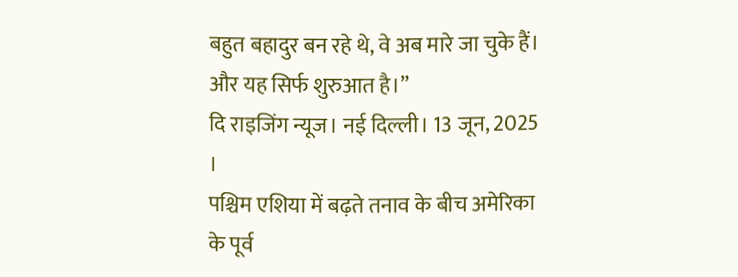बहुत बहादुर बन रहे थे, वे अब मारे जा चुके हैं। और यह सिर्फ शुरुआत है।”
दि राइजिंग न्यूज। नई दिल्ली। 13 जून, 2025 ।
पश्चिम एशिया में बढ़ते तनाव के बीच अमेरिका के पूर्व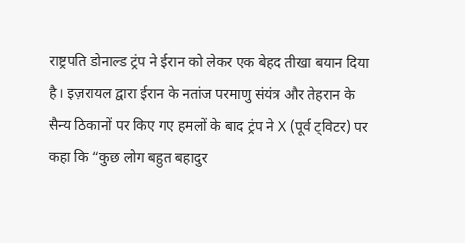राष्ट्रपति डोनाल्ड ट्रंप ने ईरान को लेकर एक बेहद तीखा बयान दिया है। इज़रायल द्वारा ईरान के नतांज परमाणु संयंत्र और तेहरान के सैन्य ठिकानों पर किए गए हमलों के बाद ट्रंप ने X (पूर्व ट्विटर) पर कहा कि “कुछ लोग बहुत बहादुर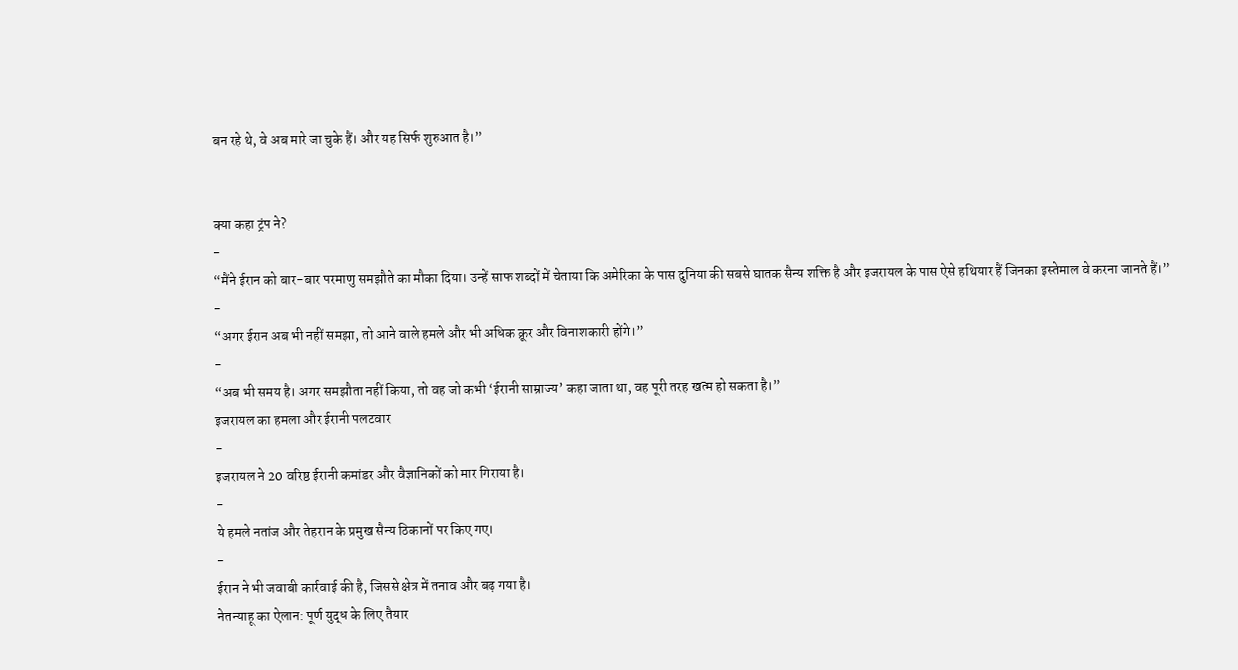बन रहे थे, वे अब मारे जा चुके हैं। और यह सिर्फ शुरुआत है।”


क्या कहा ट्रंप ने?
-
“मैंने ईरान को बार-बार परमाणु समझौते का मौका दिया। उन्हें साफ शब्दों में चेताया कि अमेरिका के पास दुनिया की सबसे घातक सैन्य शक्ति है और इजरायल के पास ऐसे हथियार हैं जिनका इस्तेमाल वे करना जानते हैं।”
-
“अगर ईरान अब भी नहीं समझा, तो आने वाले हमले और भी अधिक क्रूर और विनाशकारी होंगे।”
-
“अब भी समय है। अगर समझौता नहीं किया, तो वह जो कभी ‘ईरानी साम्राज्य’ कहा जाता था, वह पूरी तरह खत्म हो सकता है।”
इजरायल का हमला और ईरानी पलटवार
-
इजरायल ने 20 वरिष्ठ ईरानी कमांडर और वैज्ञानिकों को मार गिराया है।
-
ये हमले नतांज और तेहरान के प्रमुख सैन्य ठिकानों पर किए गए।
-
ईरान ने भी जवाबी कार्रवाई की है, जिससे क्षेत्र में तनाव और बढ़ गया है।
नेतन्याहू का ऐलान: पूर्ण युद्ध के लिए तैयार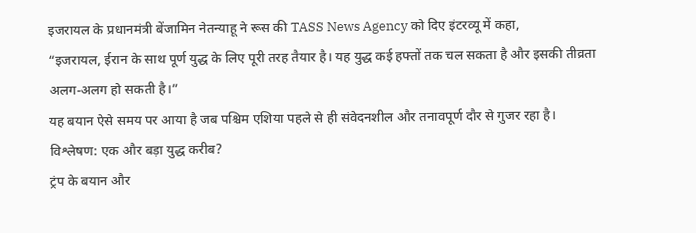इजरायल के प्रधानमंत्री बेंजामिन नेतन्याहू ने रूस की TASS News Agency को दिए इंटरव्यू में कहा,
“इजरायल, ईरान के साथ पूर्ण युद्ध के लिए पूरी तरह तैयार है। यह युद्ध कई हफ्तों तक चल सकता है और इसकी तीव्रता अलग-अलग हो सकती है।”
यह बयान ऐसे समय पर आया है जब पश्चिम एशिया पहले से ही संवेदनशील और तनावपूर्ण दौर से गुजर रहा है।
विश्लेषण: एक और बड़ा युद्ध करीब?
ट्रंप के बयान और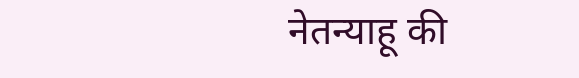नेतन्याहू की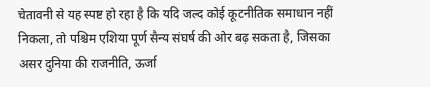चेतावनी से यह स्पष्ट हो रहा है कि यदि जल्द कोई कूटनीतिक समाधान नहीं निकला, तो पश्चिम एशिया पूर्ण सैन्य संघर्ष की ओर बढ़ सकता है, जिसका असर दुनिया की राजनीति, ऊर्जा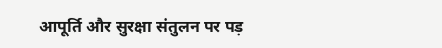आपूर्ति और सुरक्षा संतुलन पर पड़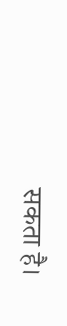सकता है।